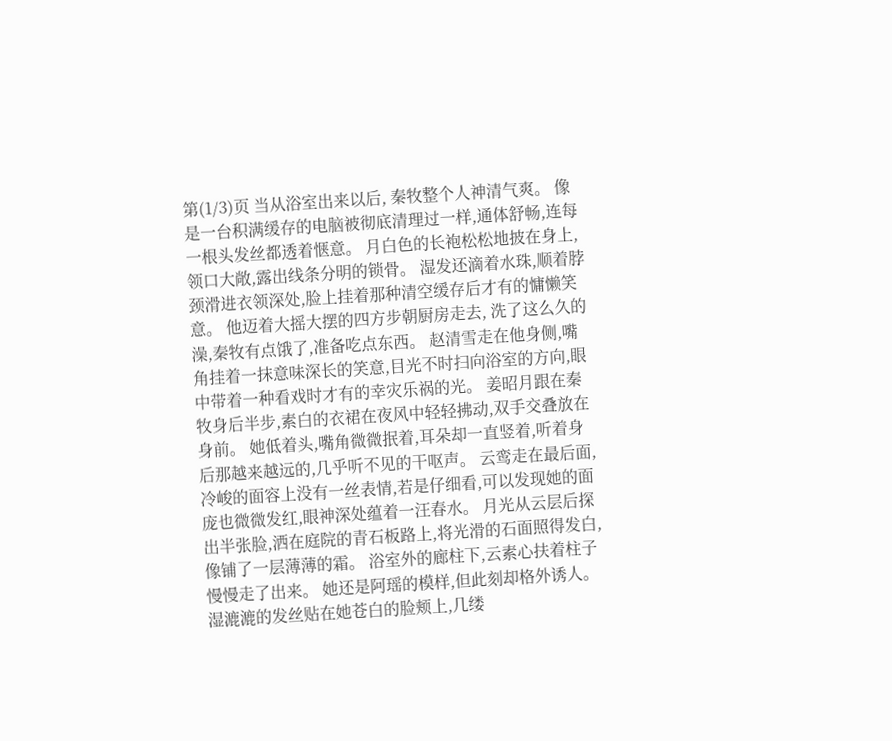第(1/3)页 当从浴室出来以后, 秦牧整个人神清气爽。 像是一台积满缓存的电脑被彻底清理过一样,通体舒畅,连每一根头发丝都透着惬意。 月白色的长袍松松地披在身上,领口大敞,露出线条分明的锁骨。 湿发还滴着水珠,顺着脖颈滑进衣领深处,脸上挂着那种清空缓存后才有的慵懒笑意。 他迈着大摇大摆的四方步朝厨房走去, 洗了这么久的澡,秦牧有点饿了,准备吃点东西。 赵清雪走在他身侧,嘴角挂着一抹意味深长的笑意,目光不时扫向浴室的方向,眼中带着一种看戏时才有的幸灾乐祸的光。 姜昭月跟在秦牧身后半步,素白的衣裙在夜风中轻轻拂动,双手交叠放在身前。 她低着头,嘴角微微抿着,耳朵却一直竖着,听着身后那越来越远的,几乎听不见的干呕声。 云鸾走在最后面,冷峻的面容上没有一丝表情,若是仔细看,可以发现她的面庞也微微发红,眼神深处蕴着一汪春水。 月光从云层后探出半张脸,洒在庭院的青石板路上,将光滑的石面照得发白,像铺了一层薄薄的霜。 浴室外的廊柱下,云素心扶着柱子慢慢走了出来。 她还是阿瑶的模样,但此刻却格外诱人。 湿漉漉的发丝贴在她苍白的脸颊上,几缕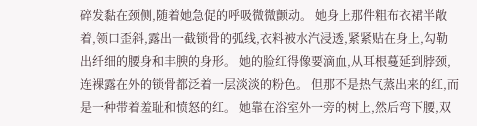碎发黏在颈侧,随着她急促的呼吸微微颤动。 她身上那件粗布衣裙半敞着,领口歪斜,露出一截锁骨的弧线,衣料被水汽浸透,紧紧贴在身上,勾勒出纤细的腰身和丰腴的身形。 她的脸红得像要滴血,从耳根蔓延到脖颈,连裸露在外的锁骨都泛着一层淡淡的粉色。 但那不是热气蒸出来的红,而是一种带着羞耻和愤怒的红。 她靠在浴室外一旁的树上,然后弯下腰,双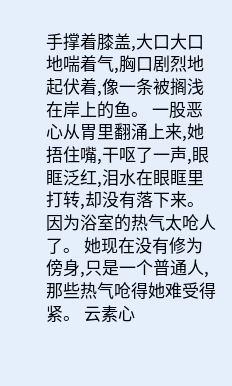手撑着膝盖,大口大口地喘着气,胸口剧烈地起伏着,像一条被搁浅在岸上的鱼。 一股恶心从胃里翻涌上来,她捂住嘴,干呕了一声,眼眶泛红,泪水在眼眶里打转,却没有落下来。 因为浴室的热气太呛人了。 她现在没有修为傍身,只是一个普通人,那些热气呛得她难受得紧。 云素心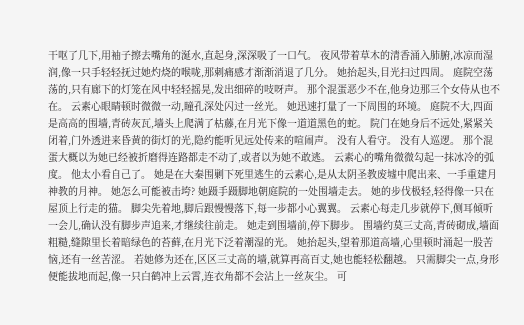干呕了几下,用袖子擦去嘴角的涎水,直起身,深深吸了一口气。 夜风带着草木的清香涌入肺腑,冰凉而湿润,像一只手轻轻抚过她灼烧的喉咙,那刺痛感才渐渐消退了几分。 她抬起头,目光扫过四周。 庭院空荡荡的,只有廊下的灯笼在风中轻轻摇晃,发出细碎的吱呀声。 那个混蛋恶少不在,他身边那三个女侍从也不在。 云素心眼睛顿时微微一动,瞳孔深处闪过一丝光。 她迅速打量了一下周围的环境。 庭院不大,四面是高高的围墙,青砖灰瓦,墙头上爬满了枯藤,在月光下像一道道黑色的蛇。 院门在她身后不远处,紧紧关闭着,门外透进来昏黄的街灯的光,隐约能听见远处传来的喧闹声。 没有人看守。 没有人巡逻。 那个混蛋大概以为她已经被折磨得连路都走不动了,或者以为她不敢逃。 云素心的嘴角微微勾起一抹冰冷的弧度。 他太小看自己了。 她是在大秦围剿下死里逃生的云素心,是从太阴圣教废墟中爬出来、一手重建月神教的月神。 她怎么可能被击垮? 她蹑手蹑脚地朝庭院的一处围墙走去。 她的步伐极轻,轻得像一只在屋顶上行走的猫。 脚尖先着地,脚后跟慢慢落下,每一步都小心翼翼。 云素心每走几步就停下,侧耳倾听一会儿,确认没有脚步声追来,才继续往前走。 她走到围墙前,停下脚步。 围墙约莫三丈高,青砖砌成,墙面粗糙,缝隙里长着暗绿色的苔藓,在月光下泛着潮湿的光。 她抬起头,望着那道高墙,心里顿时涌起一股苦恼,还有一丝苦涩。 若她修为还在,区区三丈高的墙,就算再高百丈,她也能轻松翻越。 只需脚尖一点,身形便能拔地而起,像一只白鹤冲上云霄,连衣角都不会沾上一丝灰尘。 可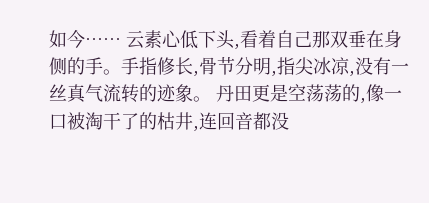如今…… 云素心低下头,看着自己那双垂在身侧的手。手指修长,骨节分明,指尖冰凉,没有一丝真气流转的迹象。 丹田更是空荡荡的,像一口被淘干了的枯井,连回音都没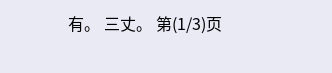有。 三丈。 第(1/3)页